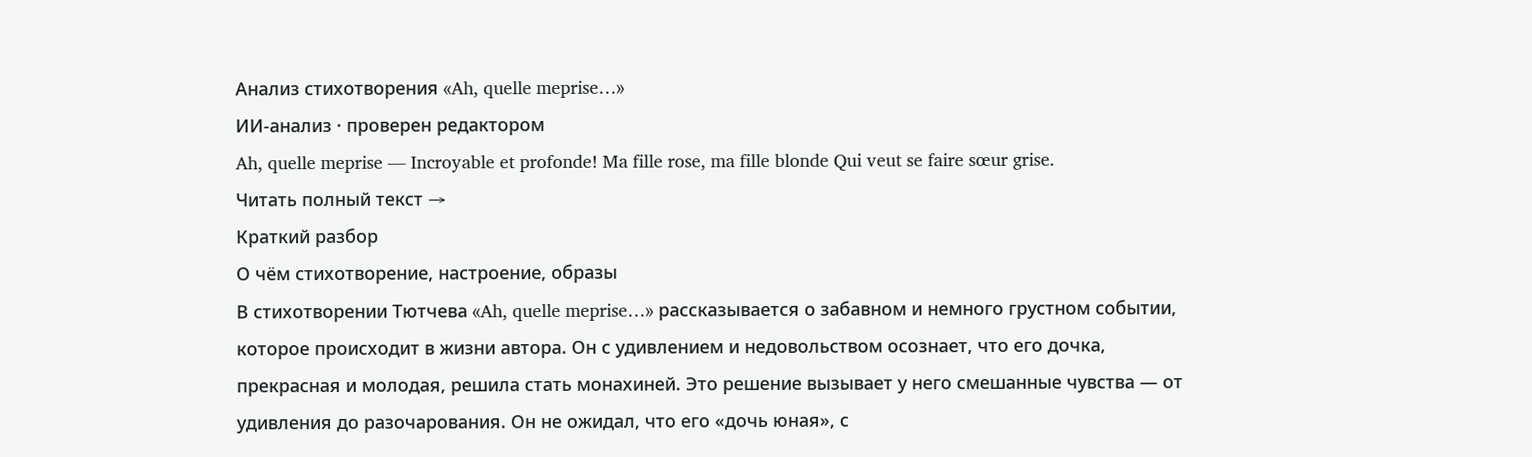Анализ стихотворения «Ah, quelle meprise…»
ИИ-анализ · проверен редактором
Ah, quelle meprise — Incroyable et profonde! Ma fille rose, ma fille blonde Qui veut se faire sœur grise.
Читать полный текст →
Краткий разбор
О чём стихотворение, настроение, образы
В стихотворении Тютчева «Ah, quelle meprise…» рассказывается о забавном и немного грустном событии, которое происходит в жизни автора. Он с удивлением и недовольством осознает, что его дочка, прекрасная и молодая, решила стать монахиней. Это решение вызывает у него смешанные чувства — от удивления до разочарования. Он не ожидал, что его «дочь юная», с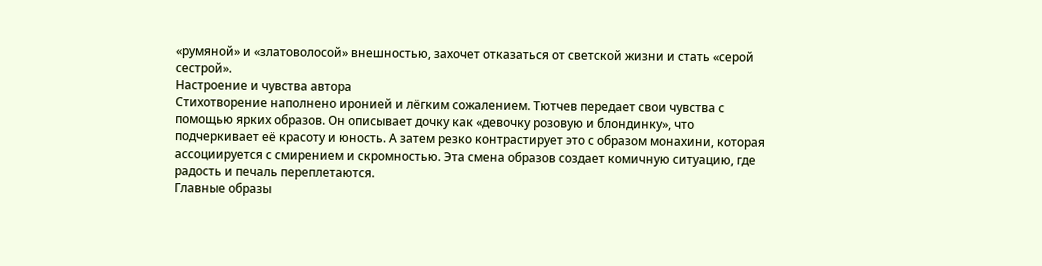«румяной» и «златоволосой» внешностью, захочет отказаться от светской жизни и стать «серой сестрой».
Настроение и чувства автора
Стихотворение наполнено иронией и лёгким сожалением. Тютчев передает свои чувства с помощью ярких образов. Он описывает дочку как «девочку розовую и блондинку», что подчеркивает её красоту и юность. А затем резко контрастирует это с образом монахини, которая ассоциируется с смирением и скромностью. Эта смена образов создает комичную ситуацию, где радость и печаль переплетаются.
Главные образы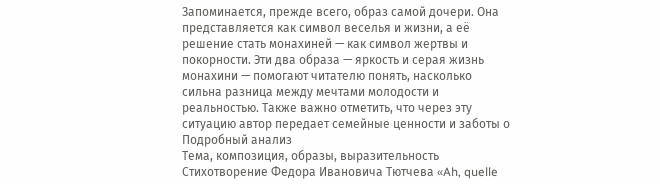Запоминается, прежде всего, образ самой дочери. Она представляется как символ веселья и жизни, а её решение стать монахиней — как символ жертвы и покорности. Эти два образа — яркость и серая жизнь монахини — помогают читателю понять, насколько сильна разница между мечтами молодости и реальностью. Также важно отметить, что через эту ситуацию автор передает семейные ценности и заботы о
Подробный анализ
Тема, композиция, образы, выразительность
Стихотворение Федора Ивановича Тютчева «Ah, quelle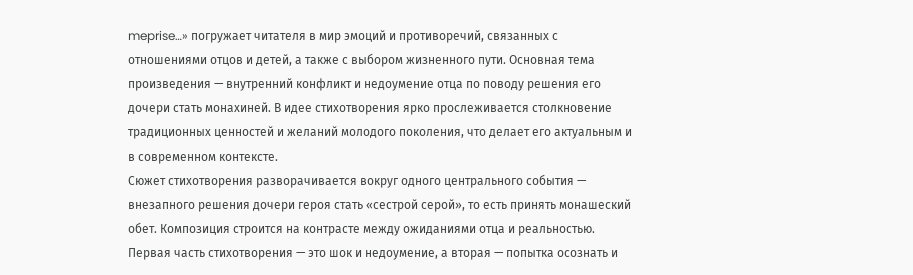meprise…» погружает читателя в мир эмоций и противоречий, связанных с отношениями отцов и детей, а также с выбором жизненного пути. Основная тема произведения — внутренний конфликт и недоумение отца по поводу решения его дочери стать монахиней. В идее стихотворения ярко прослеживается столкновение традиционных ценностей и желаний молодого поколения, что делает его актуальным и в современном контексте.
Сюжет стихотворения разворачивается вокруг одного центрального события — внезапного решения дочери героя стать «сестрой серой», то есть принять монашеский обет. Композиция строится на контрасте между ожиданиями отца и реальностью. Первая часть стихотворения — это шок и недоумение, а вторая — попытка осознать и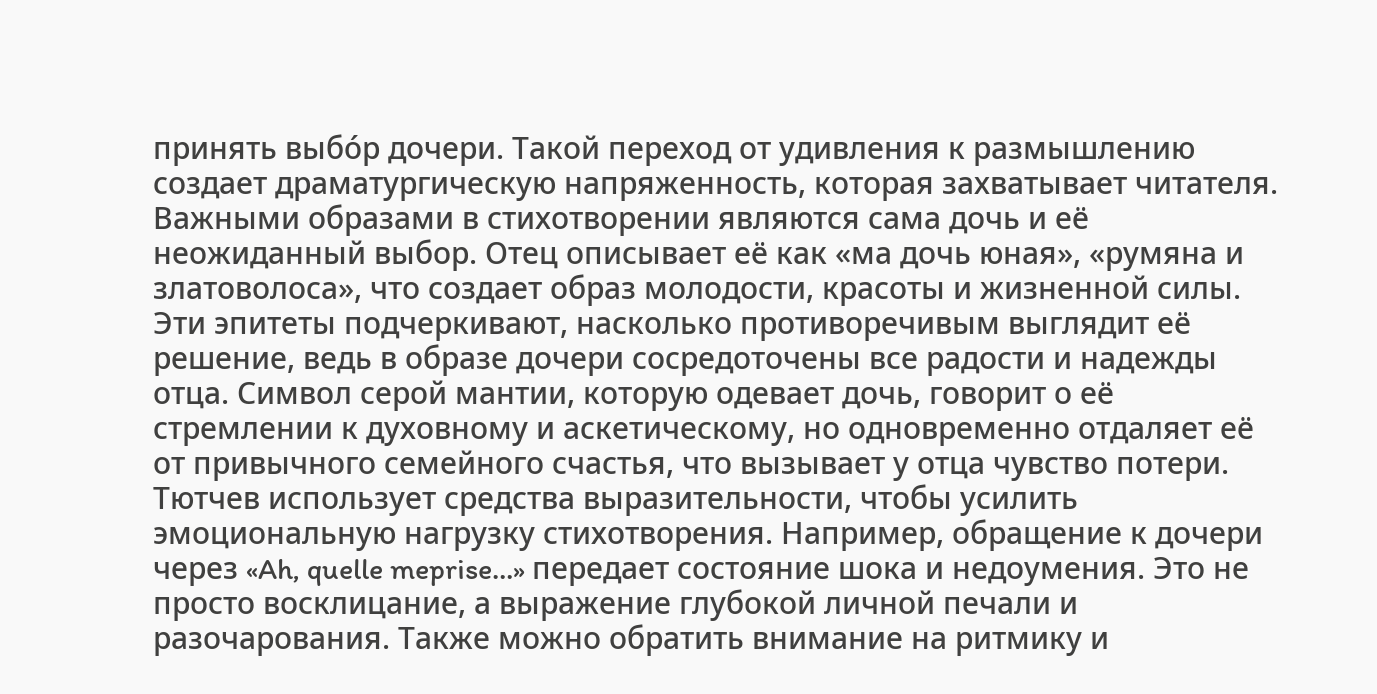принять выбо́р дочери. Такой переход от удивления к размышлению создает драматургическую напряженность, которая захватывает читателя.
Важными образами в стихотворении являются сама дочь и её неожиданный выбор. Отец описывает её как «ма дочь юная», «румяна и златоволоса», что создает образ молодости, красоты и жизненной силы. Эти эпитеты подчеркивают, насколько противоречивым выглядит её решение, ведь в образе дочери сосредоточены все радости и надежды отца. Символ серой мантии, которую одевает дочь, говорит о её стремлении к духовному и аскетическому, но одновременно отдаляет её от привычного семейного счастья, что вызывает у отца чувство потери.
Тютчев использует средства выразительности, чтобы усилить эмоциональную нагрузку стихотворения. Например, обращение к дочери через «Ah, quelle meprise…» передает состояние шока и недоумения. Это не просто восклицание, а выражение глубокой личной печали и разочарования. Также можно обратить внимание на ритмику и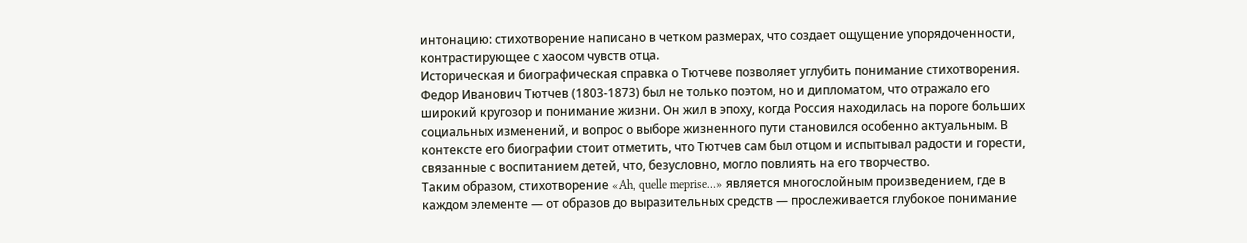интонацию: стихотворение написано в четком размерах, что создает ощущение упорядоченности, контрастирующее с хаосом чувств отца.
Историческая и биографическая справка о Тютчеве позволяет углубить понимание стихотворения. Федор Иванович Тютчев (1803-1873) был не только поэтом, но и дипломатом, что отражало его широкий кругозор и понимание жизни. Он жил в эпоху, когда Россия находилась на пороге больших социальных изменений, и вопрос о выборе жизненного пути становился особенно актуальным. В контексте его биографии стоит отметить, что Тютчев сам был отцом и испытывал радости и горести, связанные с воспитанием детей, что, безусловно, могло повлиять на его творчество.
Таким образом, стихотворение «Ah, quelle meprise…» является многослойным произведением, где в каждом элементе — от образов до выразительных средств — прослеживается глубокое понимание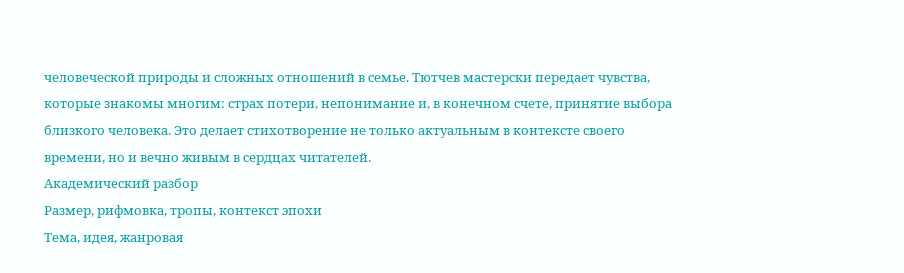человеческой природы и сложных отношений в семье. Тютчев мастерски передает чувства, которые знакомы многим: страх потери, непонимание и, в конечном счете, принятие выбора близкого человека. Это делает стихотворение не только актуальным в контексте своего времени, но и вечно живым в сердцах читателей.
Академический разбор
Размер, рифмовка, тропы, контекст эпохи
Тема, идея, жанровая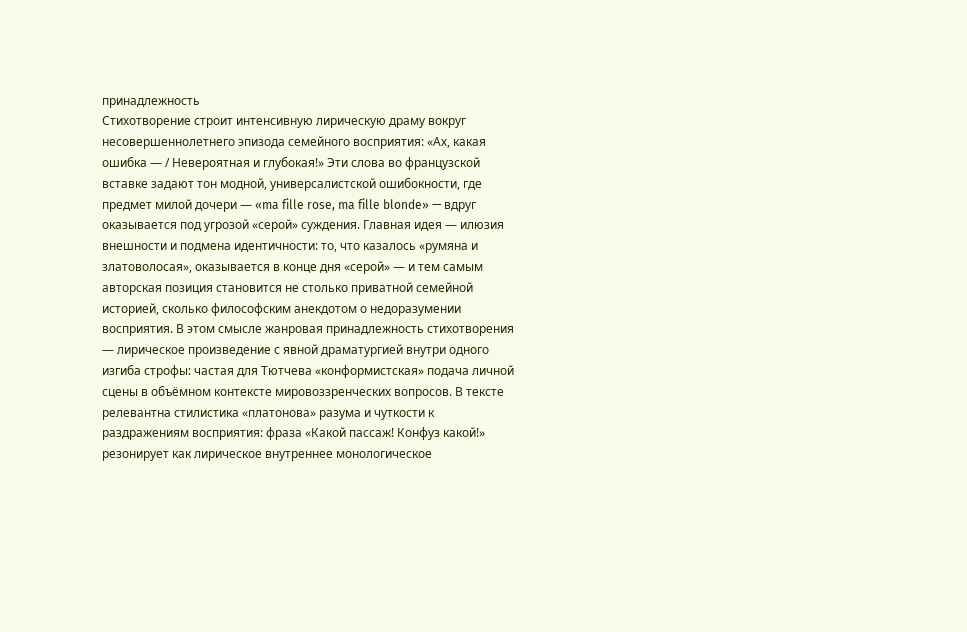принадлежность
Стихотворение строит интенсивную лирическую драму вокруг несовершеннолетнего эпизода семейного восприятия: «Ах, какая ошибка — / Невероятная и глубокая!» Эти слова во французской вставке задают тон модной, универсалистской ошибокности, где предмет милой дочери — «ma fille rose, ma fille blonde» — вдруг оказывается под угрозой «серой» суждения. Главная идея — илюзия внешности и подмена идентичности: то, что казалось «румяна и златоволосая», оказывается в конце дня «серой» — и тем самым авторская позиция становится не столько приватной семейной историей, сколько философским анекдотом о недоразумении восприятия. В этом смысле жанровая принадлежность стихотворения — лирическое произведение с явной драматургией внутри одного изгиба строфы: частая для Тютчева «конформистская» подача личной сцены в объёмном контексте мировоззренческих вопросов. В тексте релевантна стилистика «платонова» разума и чуткости к раздражениям восприятия: фраза «Какой пассаж! Конфуз какой!» резонирует как лирическое внутреннее монологическое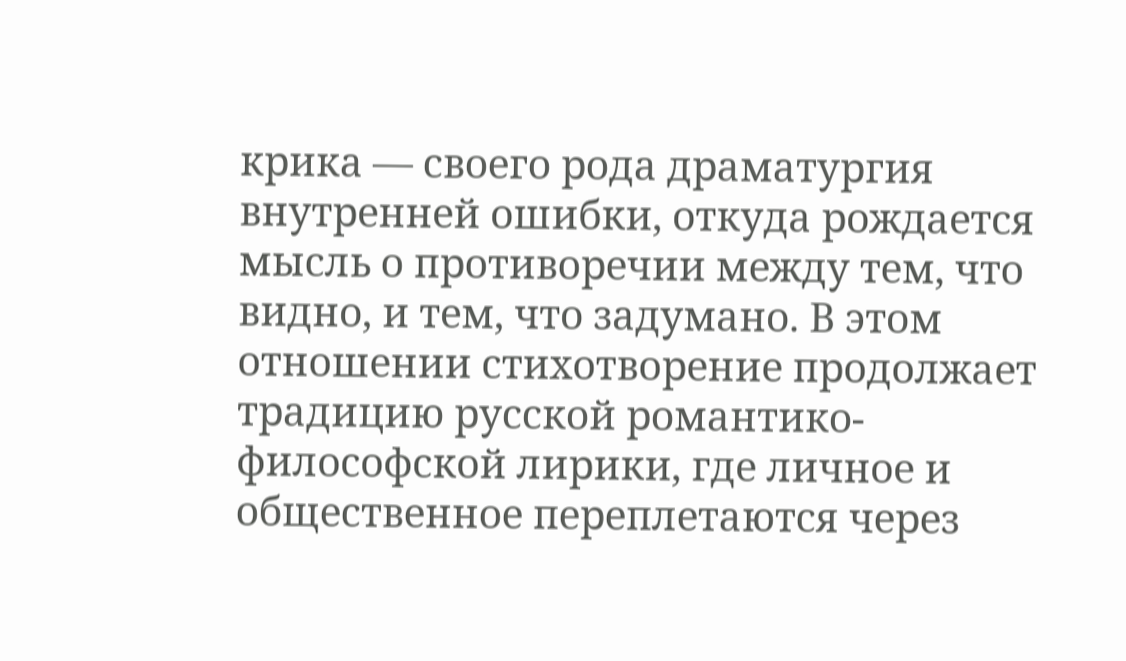крика — своего рода драматургия внутренней ошибки, откуда рождается мысль о противоречии между тем, что видно, и тем, что задумано. В этом отношении стихотворение продолжает традицию русской романтико-философской лирики, где личное и общественное переплетаются через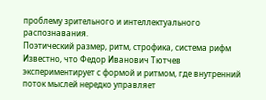проблему зрительного и интеллектуального распознавания.
Поэтический размер, ритм, строфика, система рифм
Известно, что Федор Иванович Тютчев экспериментирует с формой и ритмом, где внутренний поток мыслей нередко управляет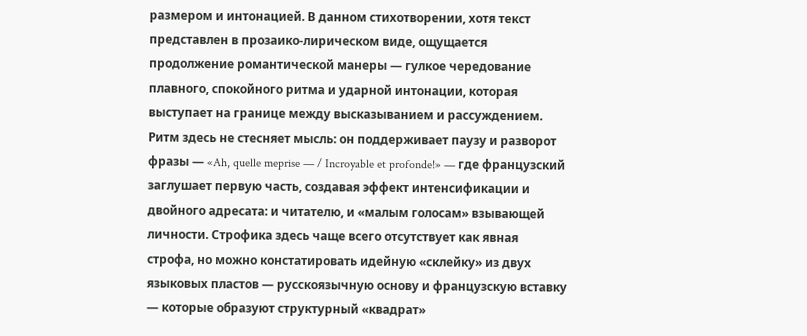размером и интонацией. В данном стихотворении, хотя текст представлен в прозаико-лирическом виде, ощущается продолжение романтической манеры — гулкое чередование плавного, спокойного ритма и ударной интонации, которая выступает на границе между высказыванием и рассуждением. Ритм здесь не стесняет мысль: он поддерживает паузу и разворот фразы — «Ah, quelle meprise — / Incroyable et profonde!» — где французский заглушает первую часть, создавая эффект интенсификации и двойного адресата: и читателю, и «малым голосам» взывающей личности. Строфика здесь чаще всего отсутствует как явная строфа, но можно констатировать идейную «склейку» из двух языковых пластов — русскоязычную основу и французскую вставку — которые образуют структурный «квадрат»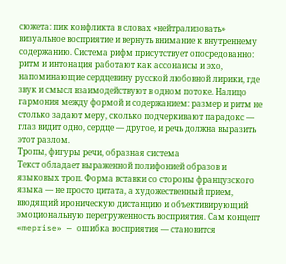сюжета: пик конфликта в словах «нейтрализовать» визуальное восприятие и вернуть внимание к внутреннему содержанию. Система рифм присутствует опосредованно: ритм и интонация работают как ассонансы и эхо, напоминающие сердцевину русской любовной лирики, где звук и смысл взаимодействуют в одном потоке. Налицо гармония между формой и содержанием: размер и ритм не столько задают меру, сколько подчеркивают парадокс — глаз видит одно, сердце — другое, и речь должна выразить этот разлом.
Тропы, фигуры речи, образная система
Текст обладает выраженной полифонией образов и языковых троп. Форма вставки со стороны французского языка — не просто цитата, а художественный прием, вводящий ироническую дистанцию и объективирующий эмоциональную перегруженность восприятия. Сам концепт «meprise» — ошибка восприятия — становится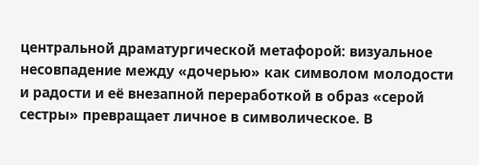центральной драматургической метафорой: визуальное несовпадение между «дочерью» как символом молодости и радости и её внезапной переработкой в образ «серой сестры» превращает личное в символическое. В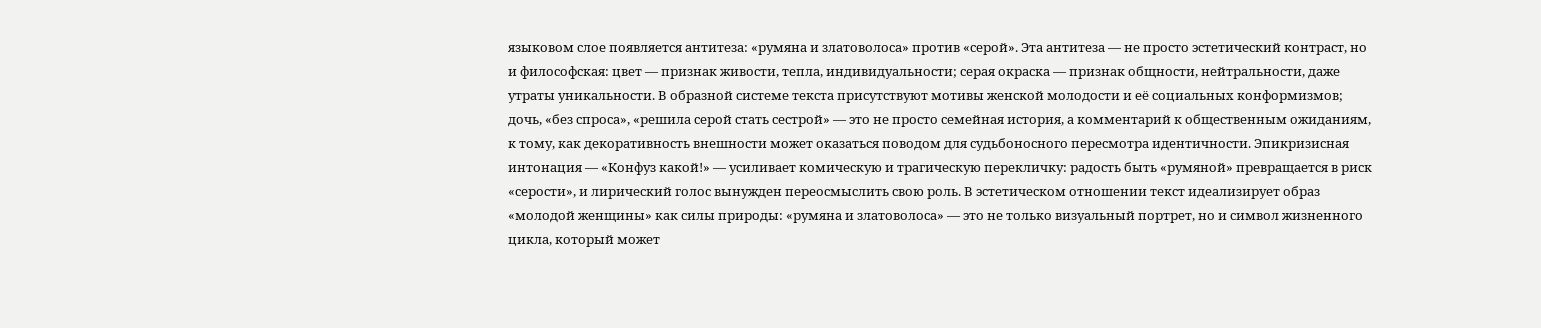языковом слое появляется антитеза: «румяна и златоволоса» против «серой». Эта антитеза — не просто эстетический контраст, но и философская: цвет — признак живости, тепла, индивидуальности; серая окраска — признак общности, нейтральности, даже утраты уникальности. В образной системе текста присутствуют мотивы женской молодости и её социальных конформизмов; дочь, «без спроса», «решила серой стать сестрой» — это не просто семейная история, а комментарий к общественным ожиданиям, к тому, как декоративность внешности может оказаться поводом для судьбоносного пересмотра идентичности. Эпикризисная интонация — «Конфуз какой!» — усиливает комическую и трагическую перекличку: радость быть «румяной» превращается в риск «серости», и лирический голос вынужден переосмыслить свою роль. В эстетическом отношении текст идеализирует образ «молодой женщины» как силы природы: «румяна и златоволоса» — это не только визуальный портрет, но и символ жизненного цикла, который может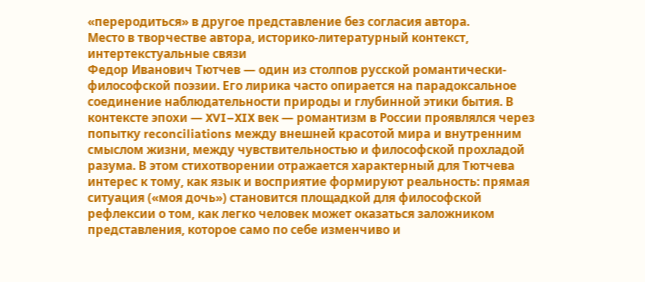«переродиться» в другое представление без согласия автора.
Место в творчестве автора, историко-литературный контекст, интертекстуальные связи
Федор Иванович Тютчев — один из столпов русской романтически-философской поэзии. Его лирика часто опирается на парадоксальное соединение наблюдательности природы и глубинной этики бытия. В контексте эпохи — XVI–XIX век — романтизм в России проявлялся через попытку reconciliations между внешней красотой мира и внутренним смыслом жизни, между чувствительностью и философской прохладой разума. В этом стихотворении отражается характерный для Тютчева интерес к тому, как язык и восприятие формируют реальность: прямая ситуация («моя дочь») становится площадкой для философской рефлексии о том, как легко человек может оказаться заложником представления, которое само по себе изменчиво и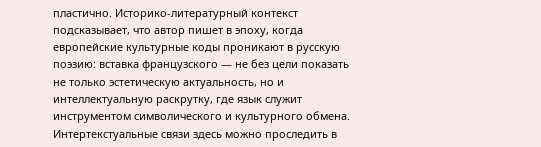пластично. Историко-литературный контекст подсказывает, что автор пишет в эпоху, когда европейские культурные коды проникают в русскую поэзию: вставка французского — не без цели показать не только эстетическую актуальность, но и интеллектуальную раскрутку, где язык служит инструментом символического и культурного обмена. Интертекстуальные связи здесь можно проследить в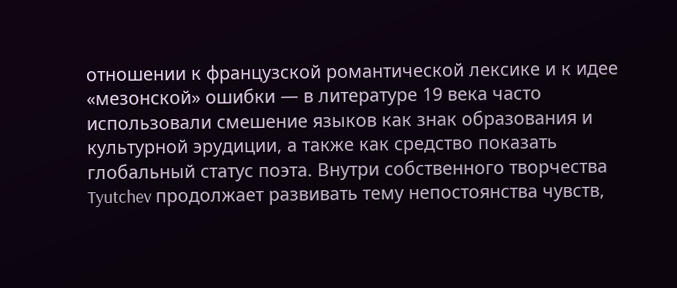отношении к французской романтической лексике и к идее «мезонской» ошибки — в литературе 19 века часто использовали смешение языков как знак образования и культурной эрудиции, а также как средство показать глобальный статус поэта. Внутри собственного творчества Tyutchev продолжает развивать тему непостоянства чувств,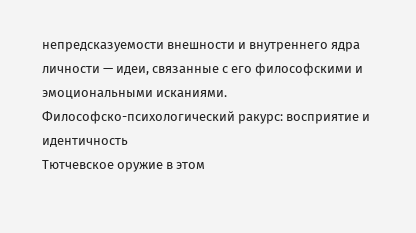непредсказуемости внешности и внутреннего ядра личности — идеи, связанные с его философскими и эмоциональными исканиями.
Философско-психологический ракурс: восприятие и идентичность
Тютчевское оружие в этом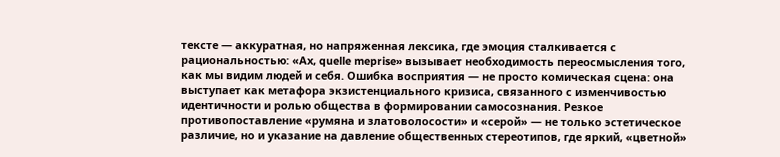тексте — аккуратная, но напряженная лексика, где эмоция сталкивается с рациональностью: «Ах, quelle meprise» вызывает необходимость переосмысления того, как мы видим людей и себя. Ошибка восприятия — не просто комическая сцена: она выступает как метафора экзистенциального кризиса, связанного с изменчивостью идентичности и ролью общества в формировании самосознания. Резкое противопоставление «румяна и златоволосости» и «серой» — не только эстетическое различие, но и указание на давление общественных стереотипов, где яркий, «цветной»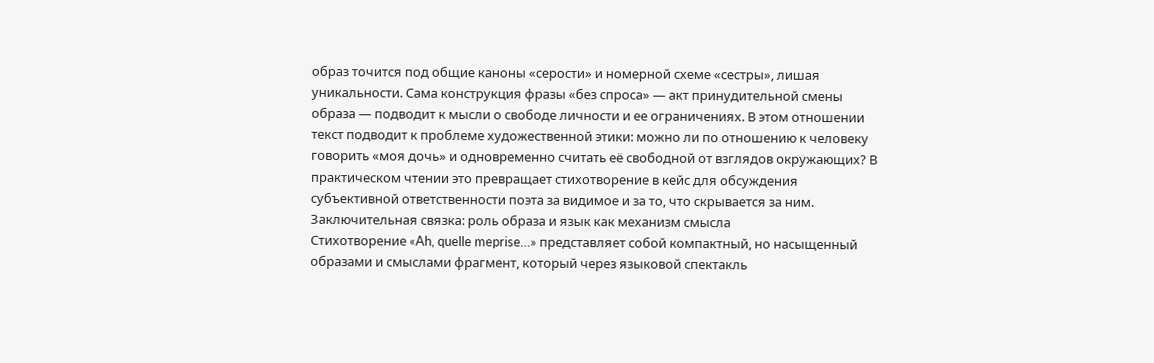образ точится под общие каноны «серости» и номерной схеме «сестры», лишая уникальности. Сама конструкция фразы «без спроса» — акт принудительной смены образа — подводит к мысли о свободе личности и ее ограничениях. В этом отношении текст подводит к проблеме художественной этики: можно ли по отношению к человеку говорить «моя дочь» и одновременно считать её свободной от взглядов окружающих? В практическом чтении это превращает стихотворение в кейс для обсуждения субъективной ответственности поэта за видимое и за то, что скрывается за ним.
Заключительная связка: роль образа и язык как механизм смысла
Стихотворение «Ah, quelle meprise…» представляет собой компактный, но насыщенный образами и смыслами фрагмент, который через языковой спектакль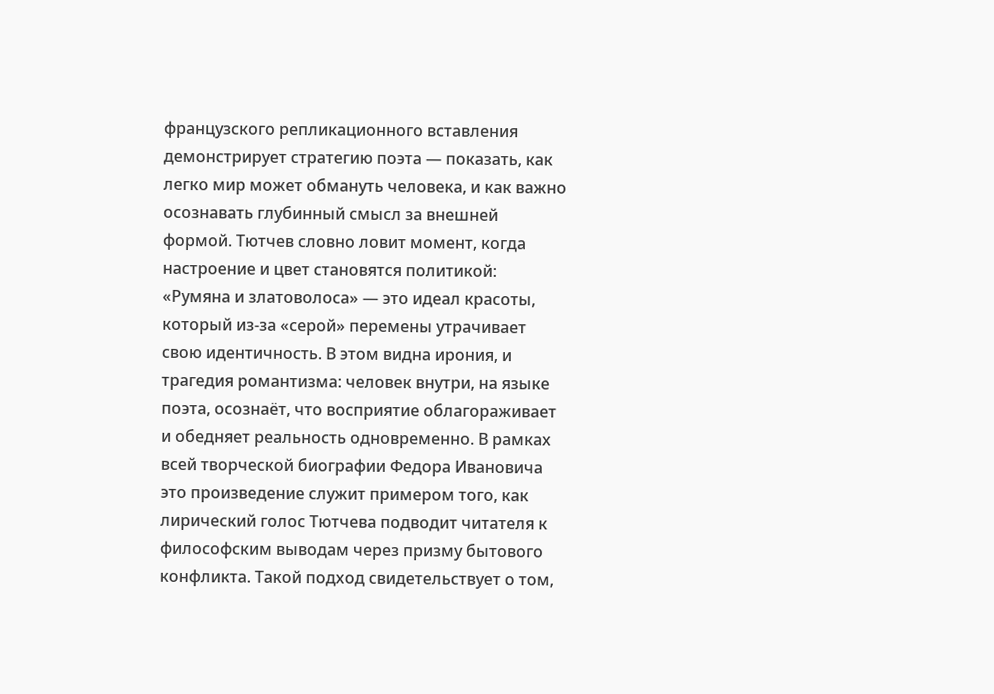французского репликационного вставления демонстрирует стратегию поэта — показать, как легко мир может обмануть человека, и как важно осознавать глубинный смысл за внешней формой. Тютчев словно ловит момент, когда настроение и цвет становятся политикой: «Румяна и златоволоса» — это идеал красоты, который из-за «серой» перемены утрачивает свою идентичность. В этом видна ирония, и трагедия романтизма: человек внутри, на языке поэта, осознаёт, что восприятие облагораживает и обедняет реальность одновременно. В рамках всей творческой биографии Федора Ивановича это произведение служит примером того, как лирический голос Тютчева подводит читателя к философским выводам через призму бытового конфликта. Такой подход свидетельствует о том,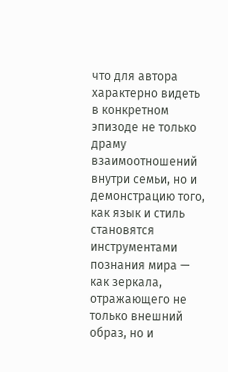что для автора характерно видеть в конкретном эпизоде не только драму взаимоотношений внутри семьи, но и демонстрацию того, как язык и стиль становятся инструментами познания мира — как зеркала, отражающего не только внешний образ, но и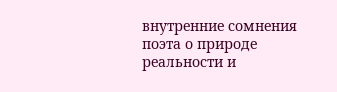внутренние сомнения поэта о природе реальности и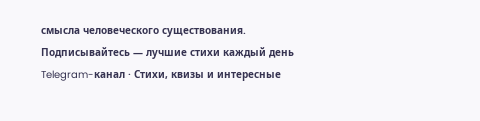смысла человеческого существования.
Подписывайтесь — лучшие стихи каждый день
Telegram-канал · Стихи, квизы и интересные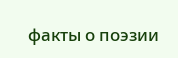факты о поэзии